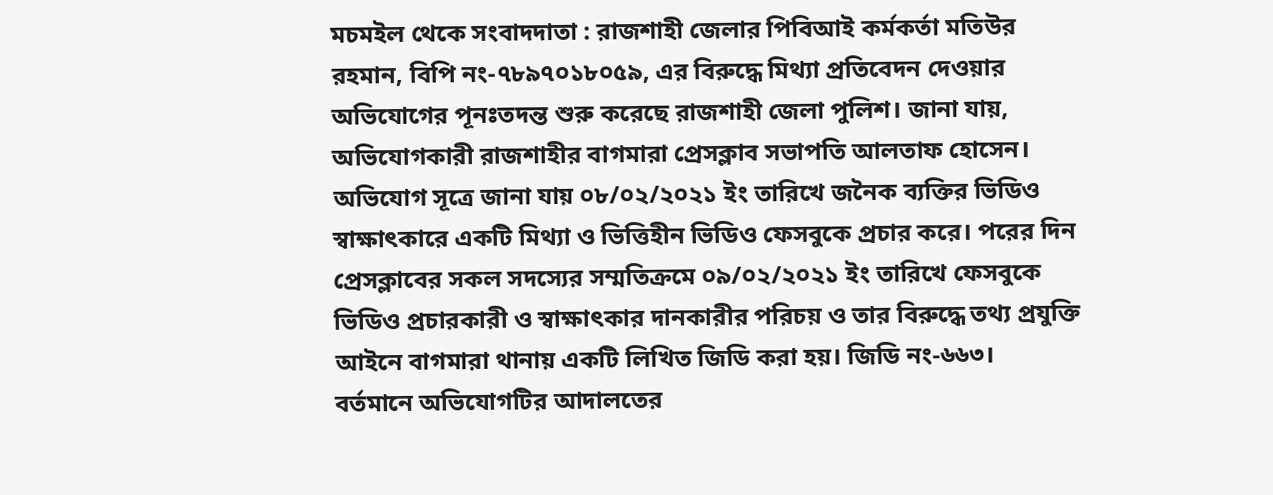মচমইল থেকে সংবাদদাতা : রাজশাহী জেলার পিবিআই কর্মকর্তা মতিউর রহমান, বিপি নং-৭৮৯৭০১৮০৫৯, এর বিরুদ্ধে মিথ্যা প্রতিবেদন দেওয়ার অভিযোগের পূনঃতদন্ত শুরু করেছে রাজশাহী জেলা পুলিশ। জানা যায়, অভিযোগকারী রাজশাহীর বাগমারা প্রেসক্লাব সভাপতি আলতাফ হোসেন। অভিযোগ সূত্রে জানা যায় ০৮/০২/২০২১ ইং তারিখে জনৈক ব্যক্তির ভিডিও স্বাক্ষাৎকারে একটি মিথ্যা ও ভিত্তিহীন ভিডিও ফেসবুকে প্রচার করে। পরের দিন প্রেসক্লাবের সকল সদস্যের সম্মতিক্রমে ০৯/০২/২০২১ ইং তারিখে ফেসবুকে ভিডিও প্রচারকারী ও স্বাক্ষাৎকার দানকারীর পরিচয় ও তার বিরুদ্ধে তথ্য প্রযুক্তি আইনে বাগমারা থানায় একটি লিখিত জিডি করা হয়। জিডি নং-৬৬৩।
বর্তমানে অভিযোগটির আদালতের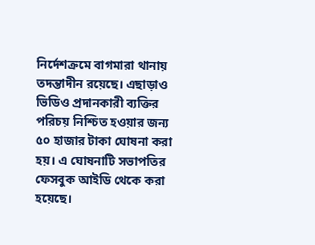নির্দেশক্রমে বাগমারা থানায় তদন্তাদীন রয়েছে। এছাড়াও ভিডিও প্রদানকারী ব্যক্তির পরিচয় নিশ্চিত হওয়ার জন্য ৫০ হাজার টাকা ঘোষনা করা হয়। এ ঘোষনাটি সভাপতির ফেসবুক আইডি থেকে করা হয়েছে।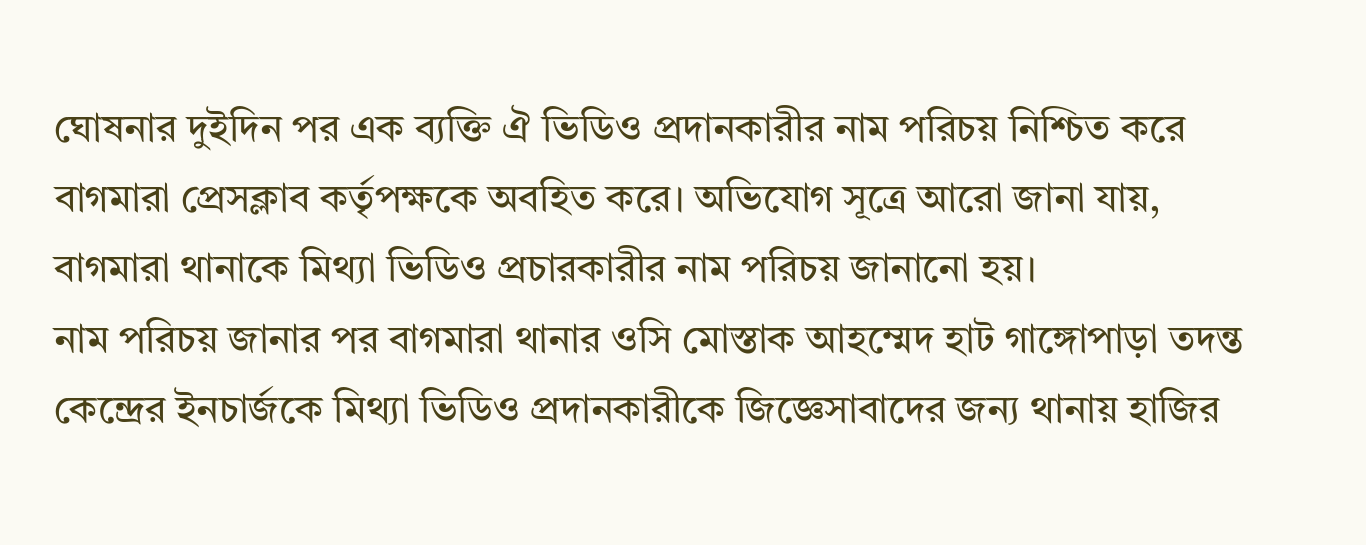ঘোষনার দুইদিন পর এক ব্যক্তি ঐ ভিডিও প্রদানকারীর নাম পরিচয় নিশ্চিত করে বাগমারা প্রেসক্লাব কর্তৃপক্ষকে অবহিত করে। অভিযোগ সূত্রে আরো জানা যায়, বাগমারা থানাকে মিথ্যা ভিডিও প্রচারকারীর নাম পরিচয় জানানো হয়।
নাম পরিচয় জানার পর বাগমারা থানার ওসি মোস্তাক আহম্মেদ হাট গাঙ্গোপাড়া তদন্ত কেন্দ্রের ইনচার্জকে মিথ্যা ভিডিও প্রদানকারীকে জিজ্ঞেসাবাদের জন্য থানায় হাজির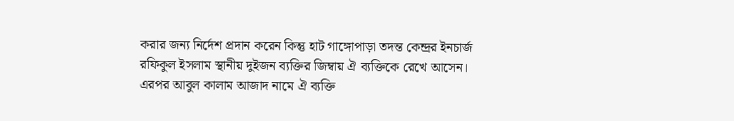করার জন্য নির্দেশ প্রদান করেন কিন্তু হাট গাঙ্গোপাড়া তদন্ত কেন্দ্রর ইনচার্জ রফিকুল ইসলাম স্থানীয় দুইজন ব্যক্তির জিম্বায় ঐ ব্যক্তিকে রেখে আসেন। এরপর আবুল কালাম আজাদ নামে ঐ ব্যক্তি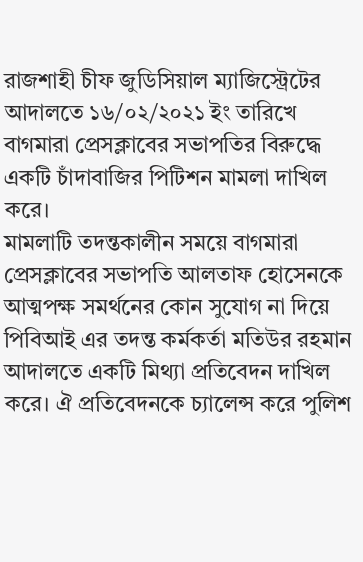রাজশাহী চীফ জুডিসিয়াল ম্যাজিস্ট্রেটের আদালতে ১৬/০২/২০২১ ইং তারিখে বাগমারা প্রেসক্লাবের সভাপতির বিরুদ্ধে একটি চাঁদাবাজির পিটিশন মামলা দাখিল করে।
মামলাটি তদন্তকালীন সময়ে বাগমারা প্রেসক্লাবের সভাপতি আলতাফ হোসেনকে আত্মপক্ষ সমর্থনের কোন সুযোগ না দিয়ে পিবিআই এর তদন্ত কর্মকর্তা মতিউর রহমান আদালতে একটি মিথ্যা প্রতিবেদন দাখিল করে। ঐ প্রতিবেদনকে চ্যালেন্স করে পুলিশ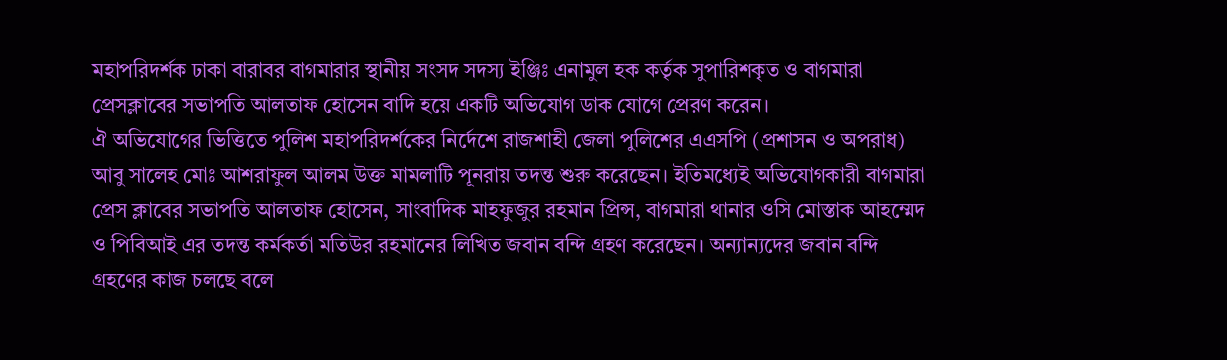মহাপরিদর্শক ঢাকা বারাবর বাগমারার স্থানীয় সংসদ সদস্য ইঞ্জিঃ এনামুল হক কর্তৃক সুপারিশকৃত ও বাগমারা প্রেসক্লাবের সভাপতি আলতাফ হোসেন বাদি হয়ে একটি অভিযোগ ডাক যোগে প্রেরণ করেন।
ঐ অভিযোগের ভিত্তিতে পুলিশ মহাপরিদর্শকের নির্দেশে রাজশাহী জেলা পুলিশের এএসপি (প্রশাসন ও অপরাধ) আবু সালেহ মোঃ আশরাফুল আলম উক্ত মামলাটি পূনরায় তদন্ত শুরু করেছেন। ইতিমধ্যেই অভিযোগকারী বাগমারা প্রেস ক্লাবের সভাপতি আলতাফ হোসেন, সাংবাদিক মাহফুজুর রহমান প্রিন্স, বাগমারা থানার ওসি মোস্তাক আহম্মেদ ও পিবিআই এর তদন্ত কর্মকর্তা মতিউর রহমানের লিখিত জবান বন্দি গ্রহণ করেছেন। অন্যান্যদের জবান বন্দি গ্রহণের কাজ চলছে বলে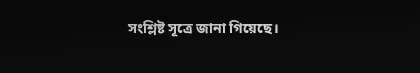সংশ্লিষ্ট সূত্রে জানা গিয়েছে।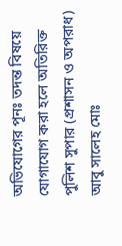অভিযোগের পূনঃ তদন্ত বিষয়ে যোগাযোগ করা হলে অতিরিক্ত পুলিশ সুপার (প্রশাসন ও অপরাধ) আবু সালেহ মোঃ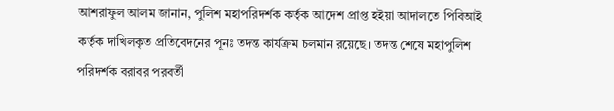আশরাফুল আলম জানান, পুলিশ মহাপরিদর্শক কর্তৃক আদেশ প্রাপ্ত হইয়া আদালতে পিবিআই কর্তৃক দাখিলকৃত প্রতিবেদনের পূনঃ তদন্ত কার্যক্রম চলমান রয়েছে। তদন্ত শেষে মহাপুলিশ পরিদর্শক বরাবর পরবর্তী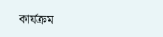কার্যক্রম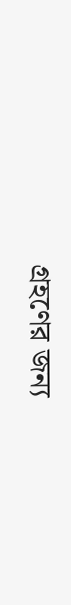গ্রহণের জন্য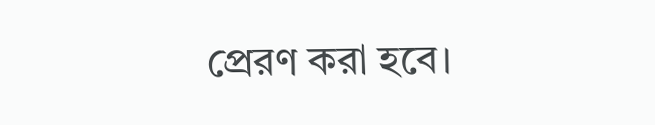প্রেরণ করা হবে।